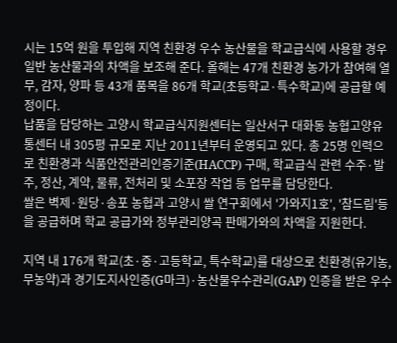시는 15억 원을 투입해 지역 친환경 우수 농산물을 학교급식에 사용할 경우 일반 농산물과의 차액을 보조해 준다. 올해는 47개 친환경 농가가 참여해 열무, 감자, 양파 등 43개 품목을 86개 학교(초등학교·특수학교)에 공급할 예정이다.
납품을 담당하는 고양시 학교급식지원센터는 일산서구 대화동 농협고양유통센터 내 305평 규모로 지난 2011년부터 운영되고 있다. 총 25명 인력으로 친환경과 식품안전관리인증기준(HACCP) 구매, 학교급식 관련 수주·발주, 정산, 계약, 물류, 전처리 및 소포장 작업 등 업무를 담당한다.
쌀은 벽제·원당·송포 농협과 고양시 쌀 연구회에서 '가와지1호', '참드림'등을 공급하며 학교 공급가와 정부관리양곡 판매가와의 차액을 지원한다.

지역 내 176개 학교(초·중·고등학교, 특수학교)를 대상으로 친환경(유기농, 무농약)과 경기도지사인증(G마크)·농산물우수관리(GAP) 인증을 받은 우수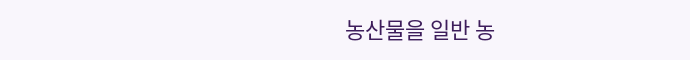농산물을 일반 농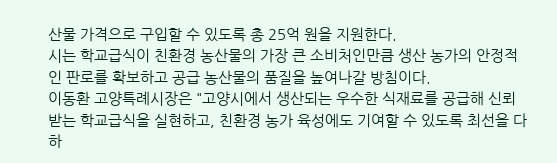산물 가격으로 구입할 수 있도록 총 25억 원을 지원한다.
시는 학교급식이 친환경 농산물의 가장 큰 소비처인만큼 생산 농가의 안정적인 판로를 확보하고 공급 농산물의 품질을 높여나갈 방침이다.
이동환 고양특례시장은 "고양시에서 생산되는 우수한 식재료를 공급해 신뢰받는 학교급식을 실현하고, 친환경 농가 육성에도 기여할 수 있도록 최선을 다하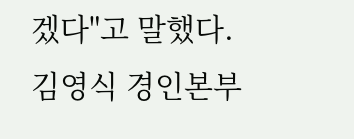겠다"고 말했다.
김영식 경인본부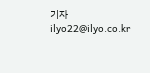기자 ilyo22@ilyo.co.kr